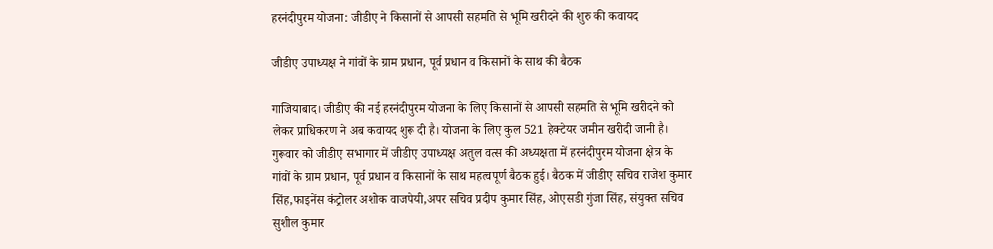हरनंदीपुरम योजना: जीडीए ने किसानों से आपसी सहमति से भूमि खरीदने की शुरु की कवायद

जीडीए उपाध्यक्ष ने गांवों के ग्राम प्रधान, पूर्व प्रधान व किसानों के साथ की बैठक

गाजियाबाद। जीडीए की नई हरनंदीपुरम योजना के लिए किसानों से आपसी सहमति से भूमि खरीदने को लेकर प्राधिकरण ने अब कवायद शुरू दी है। योजना के लिए कुल 521 हेक्टेयर जमीन खरीदी जानी है। गुरूवार को जीडीए सभागार में जीडीए उपाध्यक्ष अतुल वत्स की अध्यक्षता में हरनंदीपुरम योजना क्षेत्र के गांवों के ग्राम प्रधान, पूर्व प्रधान व किसानों के साथ महत्वपूर्ण बैठक हुई। बैठक में जीडीए सचिव राजेश कुमार सिंह,फाइनेंस कंट्रोलर अशोक वाजपेयी,अपर सचिव प्रदीप कुमार सिंह, ओएसडी गुंजा सिंह, संयुक्त सचिव सुशील कुमार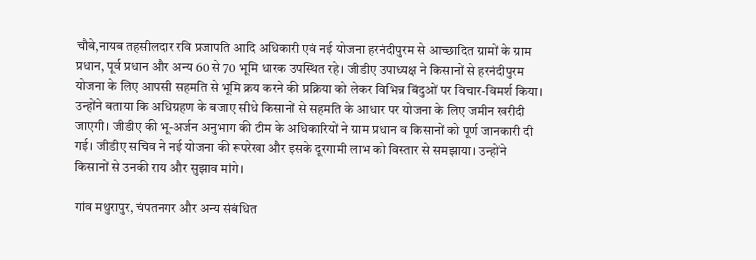चौबे,नायब तहसीलदार रवि प्रजापति आदि अधिकारी एवं नई योजना हरनंदीपुरम से आच्छादित ग्रामों के ग्राम प्रधान, पूर्व प्रधान और अन्य 60 से 70 भूमि धारक उपस्थित रहे। जीडीए उपाध्यक्ष ने किसानों से हरनंदीपुरम योजना के लिए आपसी सहमति से भूमि क्रय करने की प्रक्रिया को लेकर विभिन्न बिंदुओं पर विचार-विमर्श किया। उन्होंने बताया कि अधिग्रहण के बजाए सीधे किसानों से सहमति के आधार पर योजना के लिए जमीन खरीदी जाएगी। जीडीए की भू-अर्जन अनुभाग की टीम के अधिकारियों ने ग्राम प्रधान व किसानों को पूर्ण जानकारी दी गई। जीडीए सचिव ने नई योजना की रूपरेखा और इसके दूरगामी लाभ को विस्तार से समझाया। उन्होंने किसानों से उनकी राय और सुझाव मांगे।

गांव मथुरापुर, चंपतनगर और अन्य संबंधित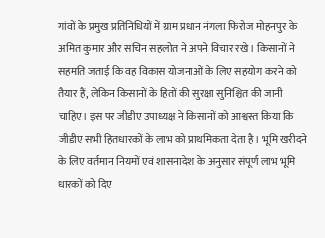गांवों के प्रमुख प्रतिनिधियों में ग्राम प्रधान नंगला फिरोज मोहनपुर के अमित कुमार और सचिन सहलोत ने अपने विचार रखे। किसानों ने सहमति जताई कि वह विकास योजनाओं के लिए सहयोग करने को तैयार हैं, लेकिन किसानों के हितों की सुरक्षा सुनिश्चित की जानी चाहिए। इस पर जीडीए उपाध्यक्ष ने किसानों को आश्वस्त किया कि जीडीए सभी हितधारकों के लाभ को प्राथमिकता देता है। भूमि खरीदने के लिए वर्तमान नियमों एवं शासनादेश के अनुसार संपूर्ण लाभ भूमि धारकों को दिए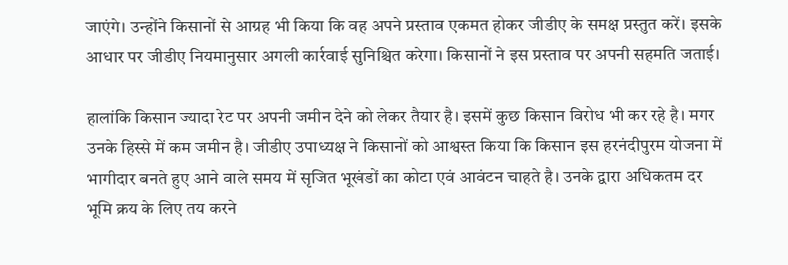जाएंगे। उन्होंने किसानों से आग्रह भी किया कि वह अपने प्रस्ताव एकमत होकर जीडीए के समक्ष प्रस्तुत करें। इसके आधार पर जीडीए नियमानुसार अगली कार्रवाई सुनिश्चित करेगा। किसानों ने इस प्रस्ताव पर अपनी सहमति जताई।

हालांकि किसान ज्यादा रेट पर अपनी जमीन देने को लेकर तैयार है। इसमें कुछ किसान विरोध भी कर रहे है। मगर उनके हिस्से में कम जमीन है। जीडीए उपाध्यक्ष ने किसानों को आश्वस्त किया कि किसान इस हरनंदीपुरम योजना में भागीदार बनते हुए आने वाले समय में सृजित भूखंडों का कोटा एवं आवंटन चाहते है। उनके द्वारा अधिकतम दर भूमि क्रय के लिए तय करने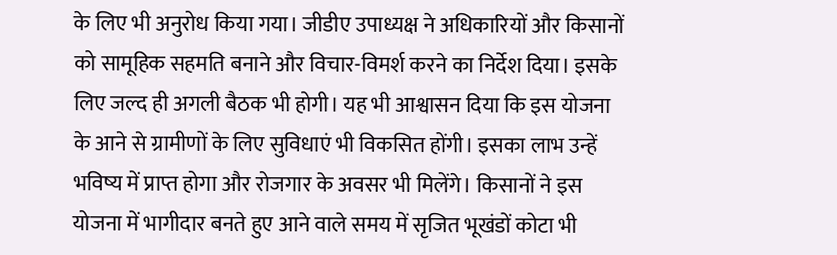के लिए भी अनुरोध किया गया। जीडीए उपाध्यक्ष ने अधिकारियों और किसानों को सामूहिक सहमति बनाने और विचार-विमर्श करने का निर्देश दिया। इसके लिए जल्द ही अगली बैठक भी होगी। यह भी आश्वासन दिया कि इस योजना के आने से ग्रामीणों के लिए सुविधाएं भी विकसित होंगी। इसका लाभ उन्हें भविष्य में प्राप्त होगा और रोजगार के अवसर भी मिलेंगे। किसानों ने इस योजना में भागीदार बनते हुए आने वाले समय में सृजित भूखंडों कोटा भी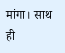मांगा। साथ ही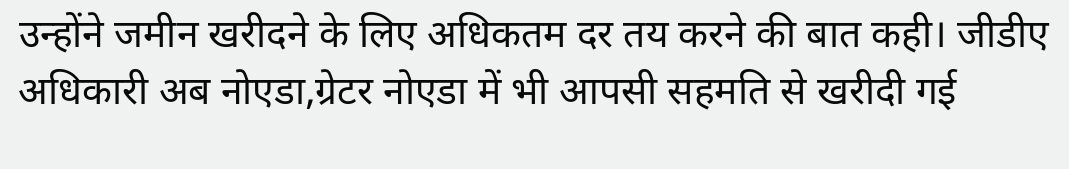उन्होंने जमीन खरीदने के लिए अधिकतम दर तय करने की बात कही। जीडीए अधिकारी अब नोएडा,ग्रेटर नोएडा में भी आपसी सहमति से खरीदी गई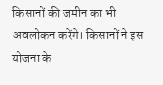किसानों की जमीन का भी अवलोकन करेंगे। किसानों ने इस योजना के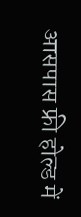आसपास फ्री होल्ड में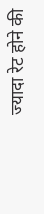ज्यादा रेट होने की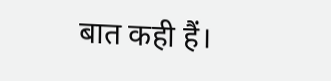बात कही हैं।